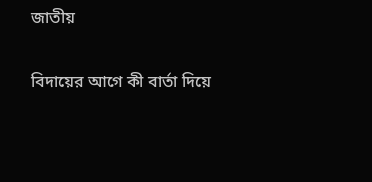জাতীয়

বিদায়ের আগে কী বার্তা দিয়ে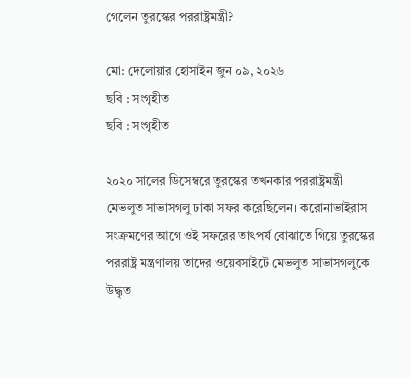গেলেন তুরস্কের পররাষ্ট্রমন্ত্রী?

মো: দেলোয়ার হোসাইন জুন ০৯, ২০২৬
ছবি : সংগৃহীত
ছবি : সংগৃহীত

২০২০ সালের ডিসেম্বরে তুরস্কের তখনকার পররাষ্ট্রমন্ত্রী মেভলুত সাভাসগলু ঢাকা সফর করেছিলেন। করোনাভাইরাস সংক্রমণের আগে ওই সফরের তাৎপর্য বোঝাতে গিয়ে তুরস্কের পররাষ্ট্র মন্ত্রণালয় তাদের ওয়েবসাইটে মেভলুত সাভাসগলুকে উদ্ধৃত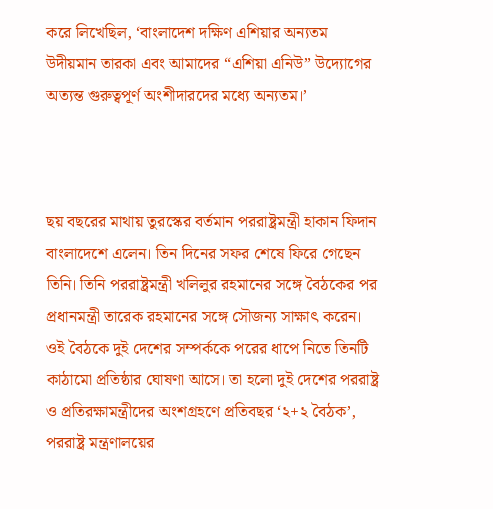করে লিখেছিল, ‘বাংলাদেশ দক্ষিণ এশিয়ার অন্যতম উদীয়মান তারকা এবং আমাদের “এশিয়া এনিউ” উদ্যোগের অত্যন্ত গুরুত্বপূর্ণ অংশীদারদের মধ্যে অন্যতম।’



ছয় বছরের মাথায় তুরস্কের বর্তমান পররাষ্ট্রমন্ত্রী হাকান ফিদান বাংলাদেশে এলেন। তিন দিনের সফর শেষে ফিরে গেছেন তিনি। তিনি পররাষ্ট্রমন্ত্রী খলিলুর রহমানের সঙ্গে বৈঠকের পর প্রধানমন্ত্রী তারেক রহমানের সঙ্গে সৌজন্য সাক্ষাৎ করেন। ওই বৈঠকে দুই দেশের সম্পর্ককে পরের ধাপে নিতে তিনটি কাঠামো প্রতিষ্ঠার ঘোষণা আসে। তা হলো দুই দেশের পররাষ্ট্র ও প্রতিরক্ষামন্ত্রীদের অংশগ্রহণে প্রতিবছর ‘২+২ বৈঠক’, পররাষ্ট্র মন্ত্রণালয়ের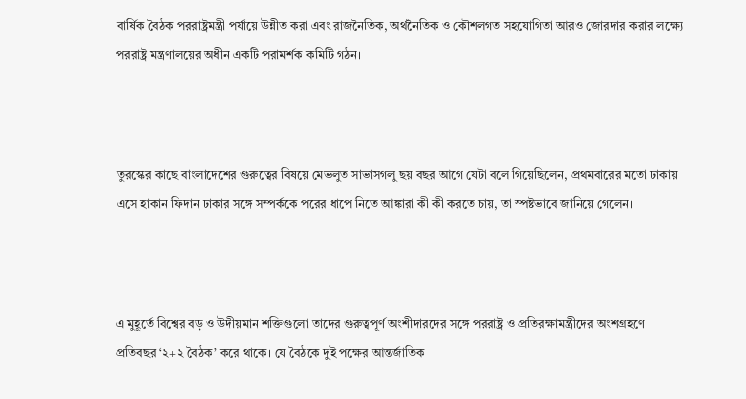বার্ষিক বৈঠক পররাষ্ট্রমন্ত্রী পর্যায়ে উন্নীত করা এবং রাজনৈতিক, অর্থনৈতিক ও কৌশলগত সহযোগিতা আরও জোরদার করার লক্ষ্যে পররাষ্ট্র মন্ত্রণালয়ের অধীন একটি পরামর্শক কমিটি গঠন।



তুরস্কের কাছে বাংলাদেশের গুরুত্বের বিষয়ে মেভলুত সাভাসগলু ছয় বছর আগে যেটা বলে গিয়েছিলেন, প্রথমবারের মতো ঢাকায় এসে হাকান ফিদান ঢাকার সঙ্গে সম্পর্ককে পরের ধাপে নিতে আঙ্কারা কী কী করতে চায়, তা স্পষ্টভাবে জানিয়ে গেলেন।



এ মুহূর্তে বিশ্বের বড় ও উদীয়মান শক্তিগুলো তাদের গুরুত্বপূর্ণ অংশীদারদের সঙ্গে পররাষ্ট্র ও প্রতিরক্ষামন্ত্রীদের অংশগ্রহণে প্রতিবছর ‘২+২ বৈঠক’ করে থাকে। যে বৈঠকে দুই পক্ষের আন্তর্জাতিক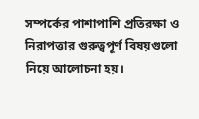সম্পর্কের পাশাপাশি প্রতিরক্ষা ও নিরাপত্তার গুরুত্বপূর্ণ বিষয়গুলো নিয়ে আলোচনা হয়।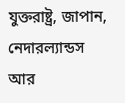যুক্তরাষ্ট্র, জাপান, নেদারল্যান্ডস আর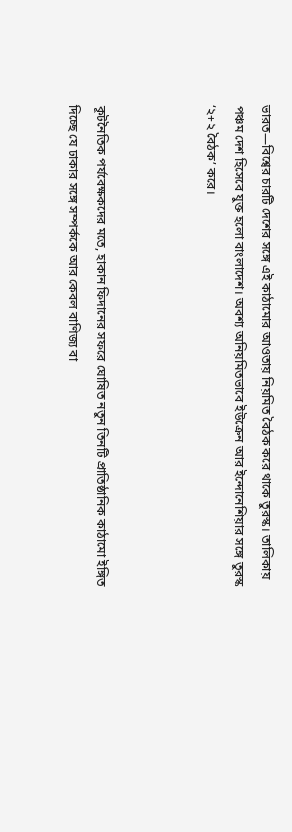ভারত—বিশ্বের চারটি দেশের সঙ্গে এই কাঠামোর আওতায় নিয়মিত বৈঠক করে থাকে তুরস্ক। তালিকায় পঞ্চম দেশ হিসেবে যুক্ত হলো বাংলাদেশ। অবশ্য অনিয়মিতভাবে ইউক্রেন আর ইন্দোনেশিয়ার সঙ্গে তুরস্ক ‘২+২ বৈঠক’ করে।



কূটনৈতিক পর্যবেক্ষকদের মতে, হাকান ফিদানের সফরে ঘোষিত নতুন তিনটি প্রাতিষ্ঠানিক কাঠামো ইঙ্গিত দিচ্ছে যে ঢাকার সঙ্গে সম্পর্ককে আর কেবল বাণিজ্য বা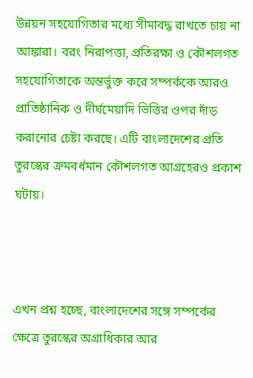উন্নয়ন সহযোগিতার মধ্যে সীমাবদ্ধ রাখতে চায় না আঙ্কারা। বরং নিরাপত্তা, প্রতিরক্ষা ও কৌশলগত সহযোগিতাকে অন্তর্ভুক্ত করে সম্পর্ককে আরও প্রাতিষ্ঠানিক ও দীর্ঘমেয়াদি ভিত্তির ওপর দাঁড় করানোর চেষ্টা করছে। এটি বাংলাদেশের প্রতি তুরস্কের ক্রমবর্ধমান কৌশলগত আগ্রহেরও প্রকাশ ঘটায়।



এখন প্রশ্ন হচ্ছে, বাংলাদেশের সঙ্গে সম্পর্কের ক্ষেত্রে তুরস্কের অগ্রাধিকার আর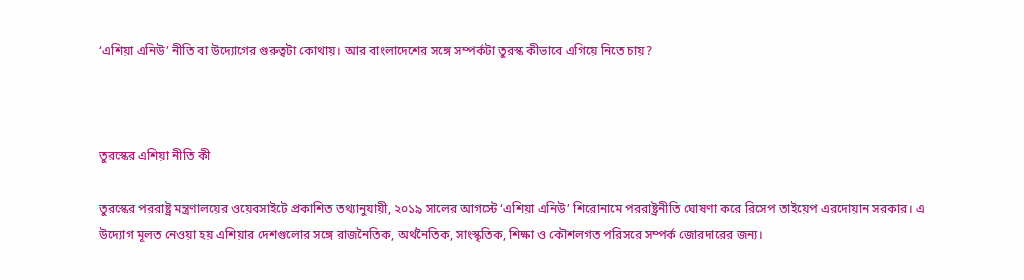‘এশিয়া এনিউ’ নীতি বা উদ্যোগের গুরুত্বটা কোথায়। আর বাংলাদেশের সঙ্গে সম্পর্কটা তুরস্ক কীভাবে এগিয়ে নিতে চায়?



তুরস্কের এশিয়া নীতি কী

তুরস্কের পররাষ্ট্র মন্ত্রণালয়ের ওয়েবসাইটে প্রকাশিত তথ্যানুযায়ী, ২০১৯ সালের আগস্টে ‘এশিয়া এনিউ’ শিরোনামে পররাষ্ট্রনীতি ঘোষণা করে রিসেপ তাইয়েপ এরদোয়ান সরকার। এ উদ্যোগ মূলত নেওয়া হয় এশিয়ার দেশগুলোর সঙ্গে রাজনৈতিক, অর্থনৈতিক, সাংস্কৃতিক, শিক্ষা ও কৌশলগত পরিসরে সম্পর্ক জোরদারের জন্য।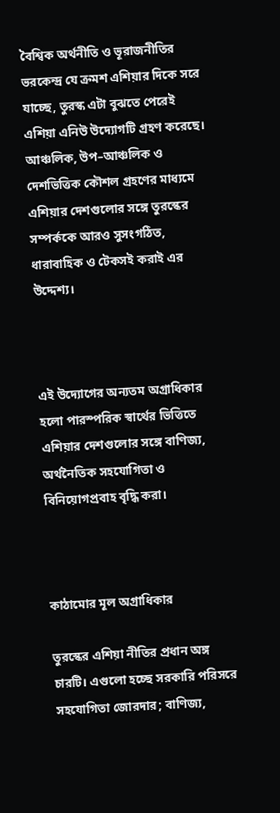বৈশ্বিক অর্থনীতি ও ভূরাজনীতির ভরকেন্দ্র যে ক্রমশ এশিয়ার দিকে সরে যাচ্ছে, তুরস্ক এটা বুঝতে পেরেই এশিয়া এনিউ উদ্যোগটি গ্রহণ করেছে। আঞ্চলিক, উপ–আঞ্চলিক ও দেশভিত্তিক কৌশল গ্রহণের মাধ্যমে এশিয়ার দেশগুলোর সঙ্গে তুরস্কের সম্পর্ককে আরও সুসংগঠিত, ধারাবাহিক ও টেকসই করাই এর উদ্দেশ্য।



এই উদ্যোগের অন্যতম অগ্রাধিকার হলো পারস্পরিক স্বার্থের ভিত্তিতে এশিয়ার দেশগুলোর সঙ্গে বাণিজ্য, অর্থনৈতিক সহযোগিতা ও বিনিয়োগপ্রবাহ বৃদ্ধি করা।



কাঠামোর মূল অগ্রাধিকার

তুরস্কের এশিয়া নীতির প্রধান অঙ্গ চারটি। এগুলো হচ্ছে সরকারি পরিসরে সহযোগিতা জোরদার; বাণিজ্য,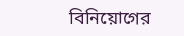বিনিয়োগের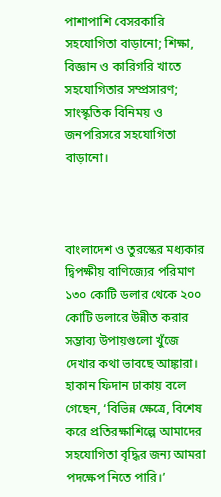পাশাপাশি বেসরকারি সহযোগিতা বাড়ানো; শিক্ষা, বিজ্ঞান ও কারিগরি খাতে সহযোগিতার সম্প্রসারণ; সাংস্কৃতিক বিনিময় ও জনপরিসরে সহযোগিতা বাড়ানো।



বাংলাদেশ ও তুরস্কের মধ্যকার দ্বিপক্ষীয় বাণিজ্যের পরিমাণ ১৩০ কোটি ডলার থেকে ২০০ কোটি ডলারে উন্নীত করার সম্ভাব্য উপায়গুলো খুঁজে দেখার কথা ভাবছে আঙ্কারা। হাকান ফিদান ঢাকায় বলে গেছেন, ‘বিভিন্ন ক্ষেত্রে, বিশেষ করে প্রতিরক্ষাশিল্পে আমাদের সহযোগিতা বৃদ্ধির জন্য আমরা পদক্ষেপ নিতে পারি।’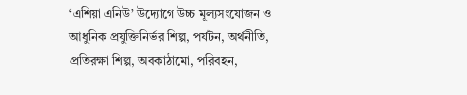‘এশিয়া এনিউ’ উদ্যোগে উচ্চ মূল্যসংযোজন ও আধুনিক প্রযুক্তিনির্ভর শিল্প, পর্যটন, অর্থনীতি, প্রতিরক্ষা শিল্প, অবকাঠামো, পরিবহন,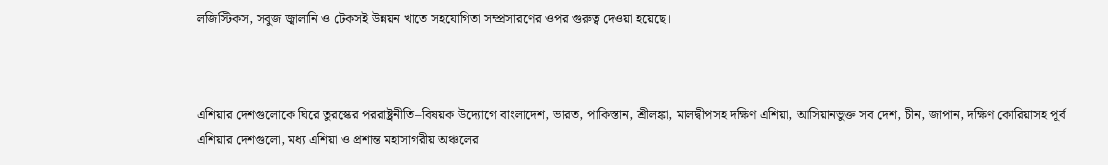লজিস্টিকস, সবুজ জ্বালানি ও টেকসই উন্নয়ন খাতে সহযোগিতা সম্প্রসারণের ওপর গুরুত্ব দেওয়া হয়েছে।



এশিয়ার দেশগুলোকে ঘিরে তুরস্কের পররাষ্ট্রনীতি–বিষয়ক উদ্যোগে বাংলাদেশ, ভারত, পাকিস্তান, শ্রীলঙ্কা, মালদ্বীপসহ দক্ষিণ এশিয়া, আসিয়ানভুক্ত সব দেশ, চীন, জাপান, দক্ষিণ কোরিয়াসহ পূর্ব এশিয়ার দেশগুলো, মধ্য এশিয়া ও প্রশান্ত মহাসাগরীয় অঞ্চলের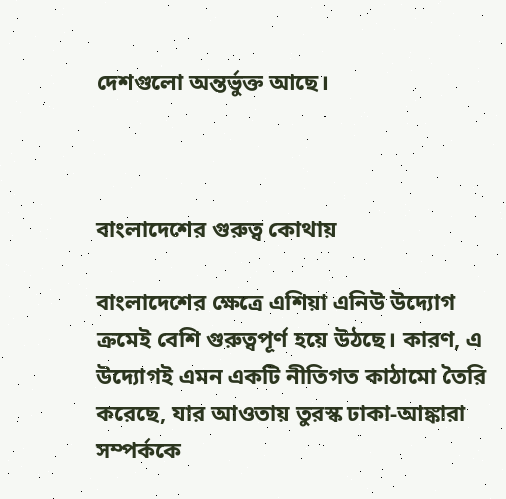দেশগুলো অন্তর্ভুক্ত আছে।



বাংলাদেশের গুরুত্ব কোথায়

বাংলাদেশের ক্ষেত্রে এশিয়া এনিউ উদ্যোগ ক্রমেই বেশি গুরুত্বপূর্ণ হয়ে উঠছে। কারণ, এ উদ্যোগই এমন একটি নীতিগত কাঠামো তৈরি করেছে, যার আওতায় তুরস্ক ঢাকা-আঙ্কারা সম্পর্ককে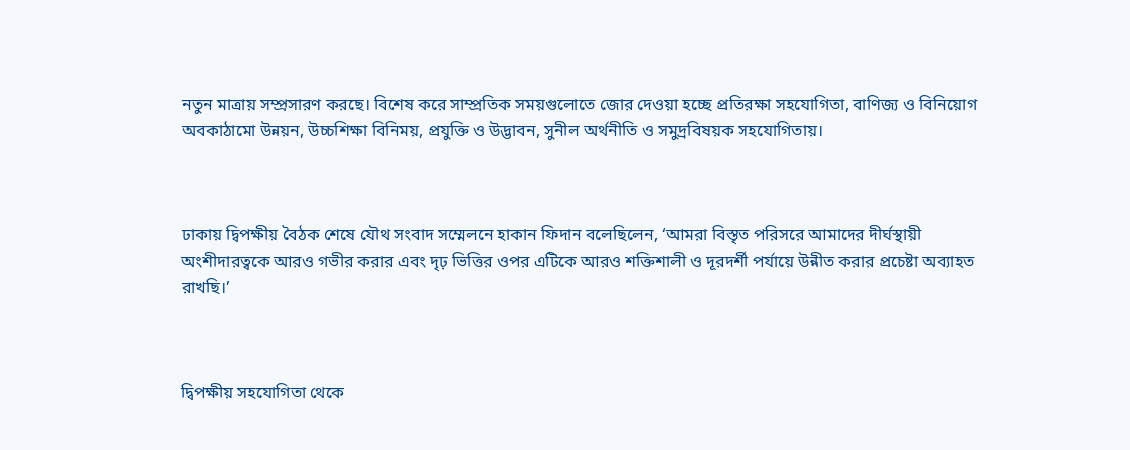নতুন মাত্রায় সম্প্রসারণ করছে। বিশেষ করে সাম্প্রতিক সময়গুলোতে জোর দেওয়া হচ্ছে প্রতিরক্ষা সহযোগিতা, বাণিজ্য ও বিনিয়োগ অবকাঠামো উন্নয়ন, উচ্চশিক্ষা বিনিময়, প্রযুক্তি ও উদ্ভাবন, সুনীল অর্থনীতি ও সমুদ্রবিষয়ক সহযোগিতায়।



ঢাকায় দ্বিপক্ষীয় বৈঠক শেষে যৌথ সংবাদ সম্মেলনে হাকান ফিদান বলেছিলেন, ‘আমরা বিস্তৃত পরিসরে আমাদের দীর্ঘস্থায়ী অংশীদারত্বকে আরও গভীর করার এবং দৃঢ় ভিত্তির ওপর এটিকে আরও শক্তিশালী ও দূরদর্শী পর্যায়ে উন্নীত করার প্রচেষ্টা অব্যাহত রাখছি।’



দ্বিপক্ষীয় সহযোগিতা থেকে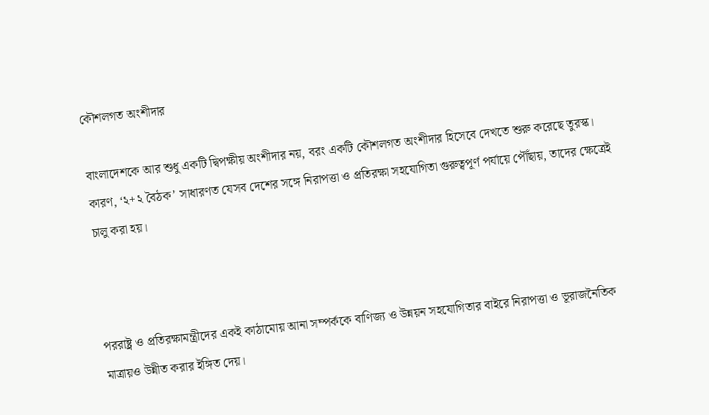কৌশলগত অংশীদার

বাংলাদেশকে আর শুধু একটি দ্বিপক্ষীয় অংশীদার নয়, বরং একটি কৌশলগত অংশীদার হিসেবে দেখতে শুরু করেছে তুরস্ক। কারণ, ‘২+২ বৈঠক’ সাধারণত যেসব দেশের সঙ্গে নিরাপত্তা ও প্রতিরক্ষা সহযোগিতা গুরুত্বপূর্ণ পর্যায়ে পৌঁছায়, তাদের ক্ষেত্রেই চালু করা হয়।



পররাষ্ট্র ও প্রতিরক্ষামন্ত্রীদের একই কাঠামোয় আনা সম্পর্ককে বাণিজ্য ও উন্নয়ন সহযোগিতার বাইরে নিরাপত্তা ও ভূরাজনৈতিক মাত্রায়ও উন্নীত করার ইঙ্গিত দেয়।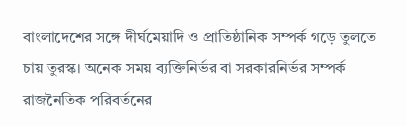বাংলাদেশের সঙ্গে দীর্ঘমেয়াদি ও প্রাতিষ্ঠানিক সম্পর্ক গড়ে তুলতে চায় তুরস্ক। অনেক সময় ব্যক্তিনির্ভর বা সরকারনির্ভর সম্পর্ক রাজনৈতিক পরিবর্তনের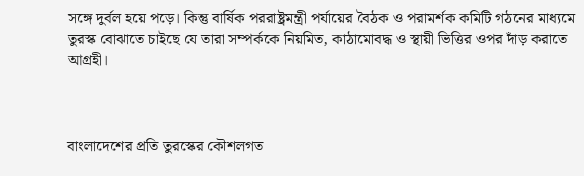সঙ্গে দুর্বল হয়ে পড়ে। কিন্তু বার্ষিক পররাষ্ট্রমন্ত্রী পর্যায়ের বৈঠক ও পরামর্শক কমিটি গঠনের মাধ্যমে তুরস্ক বোঝাতে চাইছে যে তারা সম্পর্ককে নিয়মিত, কাঠামোবদ্ধ ও স্থায়ী ভিত্তির ওপর দাঁড় করাতে আগ্রহী।



বাংলাদেশের প্রতি তুরস্কের কৌশলগত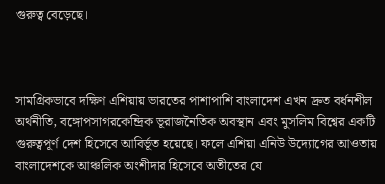গুরুত্ব বেড়েছে।



সামগ্রিকভাবে দক্ষিণ এশিয়ায় ভারতের পাশাপাশি বাংলাদেশ এখন দ্রুত বর্ধনশীল অর্থনীতি, বঙ্গোপসাগরকেন্দ্রিক ভূরাজনৈতিক অবস্থান এবং মুসলিম বিশ্বের একটি গুরুত্বপূর্ণ দেশ হিসেবে আবির্ভূত হয়েছে। ফলে এশিয়া এনিউ উদ্যোগের আওতায় বাংলাদেশকে আঞ্চলিক অংশীদার হিসেবে অতীতের যে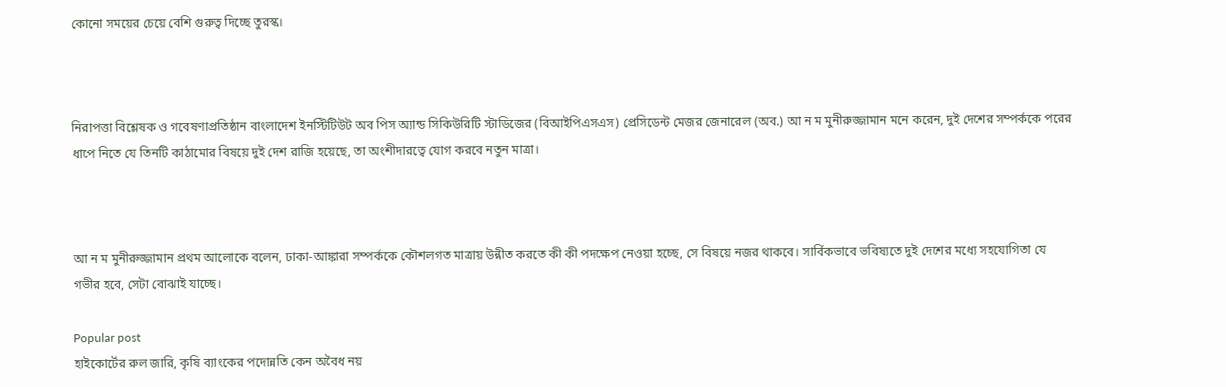কোনো সময়ের চেয়ে বেশি গুরুত্ব দিচ্ছে তুরস্ক।



নিরাপত্তা বিশ্লেষক ও গবেষণাপ্রতিষ্ঠান বাংলাদেশ ইনস্টিটিউট অব পিস অ্যান্ড সিকিউরিটি স্টাডিজের (বিআইপিএসএস) প্রেসিডেন্ট মেজর জেনারেল (অব.) আ ন ম মুনীরুজ্জামান মনে করেন, দুই দেশের সম্পর্ককে পরের ধাপে নিতে যে তিনটি কাঠামোর বিষয়ে দুই দেশ রাজি হয়েছে, তা অংশীদারত্বে যোগ করবে নতুন মাত্রা।



আ ন ম মুনীরুজ্জামান প্রথম আলোকে বলেন, ঢাকা-আঙ্কারা সম্পর্ককে কৌশলগত মাত্রায় উন্নীত করতে কী কী পদক্ষেপ নেওয়া হচ্ছে, সে বিষয়ে নজর থাকবে। সার্বিকভাবে ভবিষ্যতে দুই দেশের মধ্যে সহযোগিতা যে গভীর হবে, সেটা বোঝাই যাচ্ছে।

Popular post
হাইকোর্টের রুল জারি, কৃষি ব্যাংকের পদোন্নতি কেন অবৈধ নয়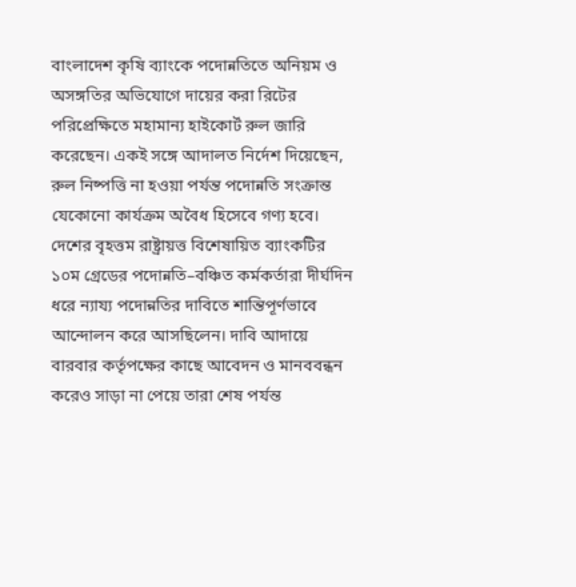বাংলাদেশ কৃষি ব্যাংকে পদোন্নতিতে অনিয়ম ও অসঙ্গতির অভিযোগে দায়ের করা রিটের পরিপ্রেক্ষিতে মহামান্য হাইকোর্ট রুল জারি করেছেন। একই সঙ্গে আদালত নির্দেশ দিয়েছেন, রুল নিষ্পত্তি না হওয়া পর্যন্ত পদোন্নতি সংক্রান্ত যেকোনো কার্যক্রম অবৈধ হিসেবে গণ্য হবে। দেশের বৃহত্তম রাষ্ট্রায়ত্ত বিশেষায়িত ব্যাংকটির ১০ম গ্রেডের পদোন্নতি–বঞ্চিত কর্মকর্তারা দীর্ঘদিন ধরে ন্যায্য পদোন্নতির দাবিতে শান্তিপূর্ণভাবে আন্দোলন করে আসছিলেন। দাবি আদায়ে বারবার কর্তৃপক্ষের কাছে আবেদন ও মানববন্ধন করেও সাড়া না পেয়ে তারা শেষ পর্যন্ত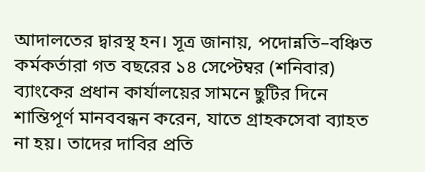আদালতের দ্বারস্থ হন। সূত্র জানায়, পদোন্নতি–বঞ্চিত কর্মকর্তারা গত বছরের ১৪ সেপ্টেম্বর (শনিবার) ব্যাংকের প্রধান কার্যালয়ের সামনে ছুটির দিনে শান্তিপূর্ণ মানববন্ধন করেন, যাতে গ্রাহকসেবা ব্যাহত না হয়। তাদের দাবির প্রতি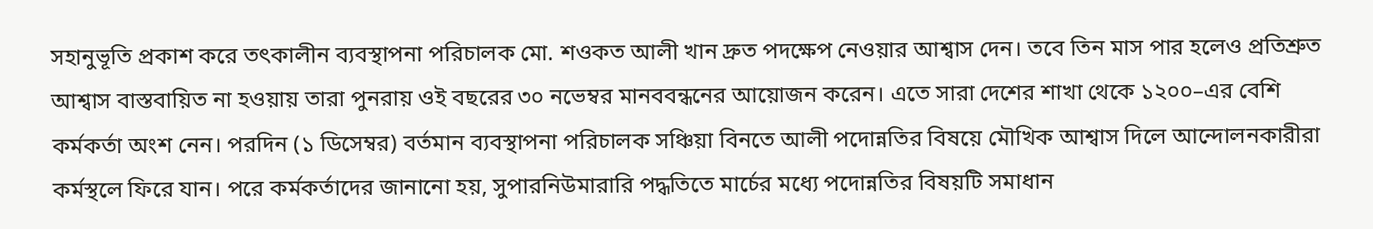সহানুভূতি প্রকাশ করে তৎকালীন ব্যবস্থাপনা পরিচালক মো. শওকত আলী খান দ্রুত পদক্ষেপ নেওয়ার আশ্বাস দেন। তবে তিন মাস পার হলেও প্রতিশ্রুত আশ্বাস বাস্তবায়িত না হওয়ায় তারা পুনরায় ওই বছরের ৩০ নভেম্বর মানববন্ধনের আয়োজন করেন। এতে সারা দেশের শাখা থেকে ১২০০–এর বেশি কর্মকর্তা অংশ নেন। পরদিন (১ ডিসেম্বর) বর্তমান ব্যবস্থাপনা পরিচালক সঞ্চিয়া বিনতে আলী পদোন্নতির বিষয়ে মৌখিক আশ্বাস দিলে আন্দোলনকারীরা কর্মস্থলে ফিরে যান। পরে কর্মকর্তাদের জানানো হয়, সুপারনিউমারারি পদ্ধতিতে মার্চের মধ্যে পদোন্নতির বিষয়টি সমাধান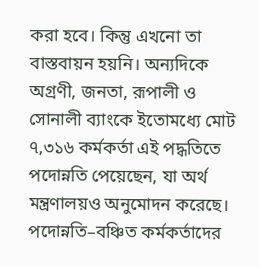করা হবে। কিন্তু এখনো তা বাস্তবায়ন হয়নি। অন্যদিকে অগ্রণী, জনতা, রূপালী ও সোনালী ব্যাংকে ইতোমধ্যে মোট ৭,৩১৬ কর্মকর্তা এই পদ্ধতিতে পদোন্নতি পেয়েছেন, যা অর্থ মন্ত্রণালয়ও অনুমোদন করেছে। পদোন্নতি–বঞ্চিত কর্মকর্তাদের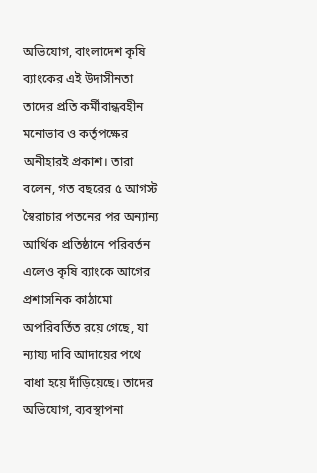অভিযোগ, বাংলাদেশ কৃষি ব্যাংকের এই উদাসীনতা তাদের প্রতি কর্মীবান্ধবহীন মনোভাব ও কর্তৃপক্ষের অনীহারই প্রকাশ। তারা বলেন, গত বছরের ৫ আগস্ট স্বৈরাচার পতনের পর অন্যান্য আর্থিক প্রতিষ্ঠানে পরিবর্তন এলেও কৃষি ব্যাংকে আগের প্রশাসনিক কাঠামো অপরিবর্তিত রয়ে গেছে, যা ন্যায্য দাবি আদায়ের পথে বাধা হয়ে দাঁড়িয়েছে। তাদের অভিযোগ, ব্যবস্থাপনা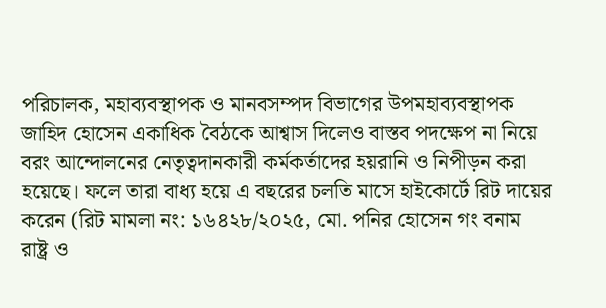পরিচালক, মহাব্যবস্থাপক ও মানবসম্পদ বিভাগের উপমহাব্যবস্থাপক জাহিদ হোসেন একাধিক বৈঠকে আশ্বাস দিলেও বাস্তব পদক্ষেপ না নিয়ে বরং আন্দোলনের নেতৃত্বদানকারী কর্মকর্তাদের হয়রানি ও নিপীড়ন করা হয়েছে। ফলে তারা বাধ্য হয়ে এ বছরের চলতি মাসে হাইকোর্টে রিট দায়ের করেন (রিট মামলা নং: ১৬৪২৮/২০২৫, মো. পনির হোসেন গং বনাম রাষ্ট্র ও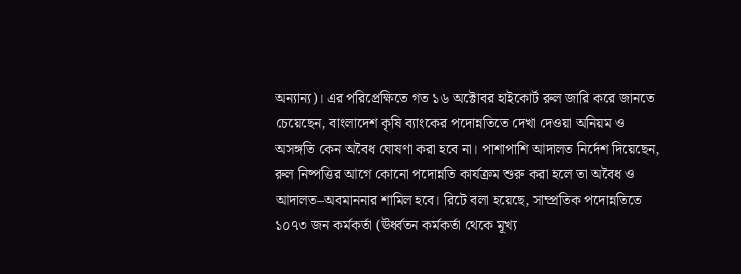অন্যান্য)। এর পরিপ্রেক্ষিতে গত ১৬ অক্টোবর হাইকোর্ট রুল জারি করে জানতে চেয়েছেন, বাংলাদেশ কৃষি ব্যাংকের পদোন্নতিতে দেখা দেওয়া অনিয়ম ও অসঙ্গতি কেন অবৈধ ঘোষণা করা হবে না। পাশাপাশি আদালত নির্দেশ দিয়েছেন, রুল নিষ্পত্তির আগে কোনো পদোন্নতি কার্যক্রম শুরু করা হলে তা অবৈধ ও আদালত–অবমাননার শামিল হবে। রিটে বলা হয়েছে, সাম্প্রতিক পদোন্নতিতে ১০৭৩ জন কর্মকর্তা (ঊর্ধ্বতন কর্মকর্তা থেকে মূখ্য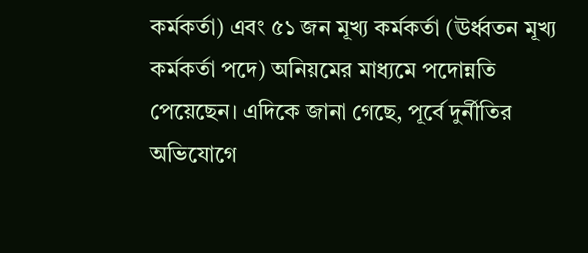কর্মকর্তা) এবং ৫১ জন মূখ্য কর্মকর্তা (ঊর্ধ্বতন মূখ্য কর্মকর্তা পদে) অনিয়মের মাধ্যমে পদোন্নতি পেয়েছেন। এদিকে জানা গেছে, পূর্বে দুর্নীতির অভিযোগে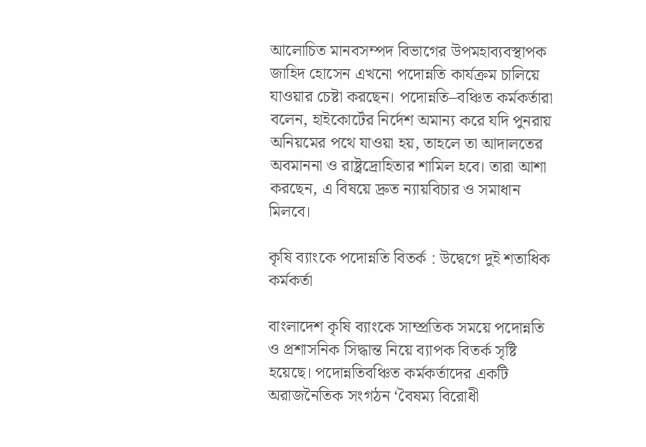আলোচিত মানবসম্পদ বিভাগের উপমহাব্যবস্থাপক জাহিদ হোসেন এখনো পদোন্নতি কার্যক্রম চালিয়ে যাওয়ার চেষ্টা করছেন। পদোন্নতি–বঞ্চিত কর্মকর্তারা বলেন, হাইকোর্টের নির্দেশ অমান্য করে যদি পুনরায় অনিয়মের পথে যাওয়া হয়, তাহলে তা আদালতের অবমাননা ও রাষ্ট্রদ্রোহিতার শামিল হবে। তারা আশা করছেন, এ বিষয়ে দ্রুত ন্যায়বিচার ও সমাধান মিলবে।

কৃষি ব্যাংকে পদোন্নতি বিতর্ক : উদ্বেগে দুই শতাধিক কর্মকর্তা

বাংলাদেশ কৃষি ব্যাংকে সাম্প্রতিক সময়ে পদোন্নতি ও প্রশাসনিক সিদ্ধান্ত নিয়ে ব্যাপক বিতর্ক সৃষ্টি হয়েছে। পদোন্নতিবঞ্চিত কর্মকর্তাদের একটি অরাজনৈতিক সংগঠন ‘বৈষম্য বিরোধী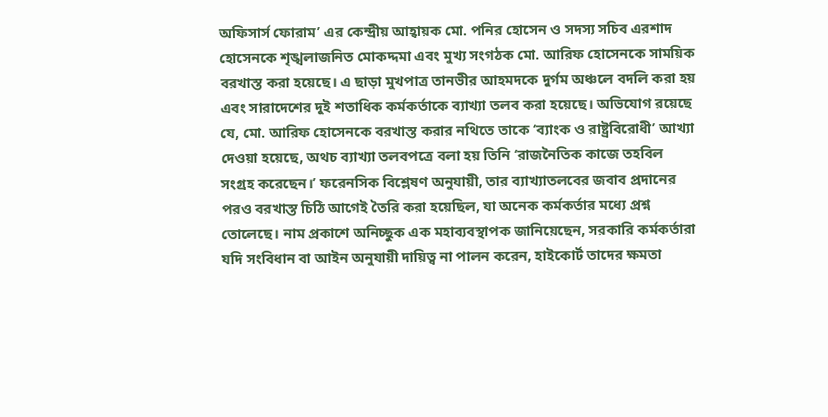অফিসার্স ফোরাম’ এর কেন্দ্রীয় আহ্বায়ক মো. পনির হোসেন ও সদস্য সচিব এরশাদ হোসেনকে শৃঙ্খলাজনিত মোকদ্দমা এবং মুখ্য সংগঠক মো. আরিফ হোসেনকে সাময়িক বরখাস্ত করা হয়েছে। এ ছাড়া মুখপাত্র তানভীর আহমদকে দুর্গম অঞ্চলে বদলি করা হয় এবং সারাদেশের দুই শতাধিক কর্মকর্তাকে ব্যাখ্যা তলব করা হয়েছে। অভিযোগ রয়েছে যে, মো. আরিফ হোসেনকে বরখাস্ত করার নথিতে তাকে ‘ব্যাংক ও রাষ্ট্রবিরোধী’ আখ্যা দেওয়া হয়েছে, অথচ ব্যাখ্যা তলবপত্রে বলা হয় তিনি ‘রাজনৈতিক কাজে তহবিল সংগ্রহ করেছেন।’ ফরেনসিক বিশ্লেষণ অনুযায়ী, তার ব্যাখ্যাতলবের জবাব প্রদানের পরও বরখাস্ত চিঠি আগেই তৈরি করা হয়েছিল, যা অনেক কর্মকর্তার মধ্যে প্রশ্ন তোলেছে। নাম প্রকাশে অনিচ্ছুক এক মহাব্যবস্থাপক জানিয়েছেন, সরকারি কর্মকর্তারা যদি সংবিধান বা আইন অনুযায়ী দায়িত্ব না পালন করেন, হাইকোর্ট তাদের ক্ষমতা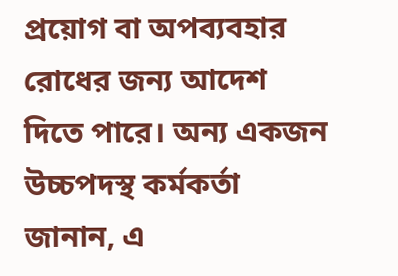প্রয়োগ বা অপব্যবহার রোধের জন্য আদেশ দিতে পারে। অন্য একজন উচ্চপদস্থ কর্মকর্তা জানান, এ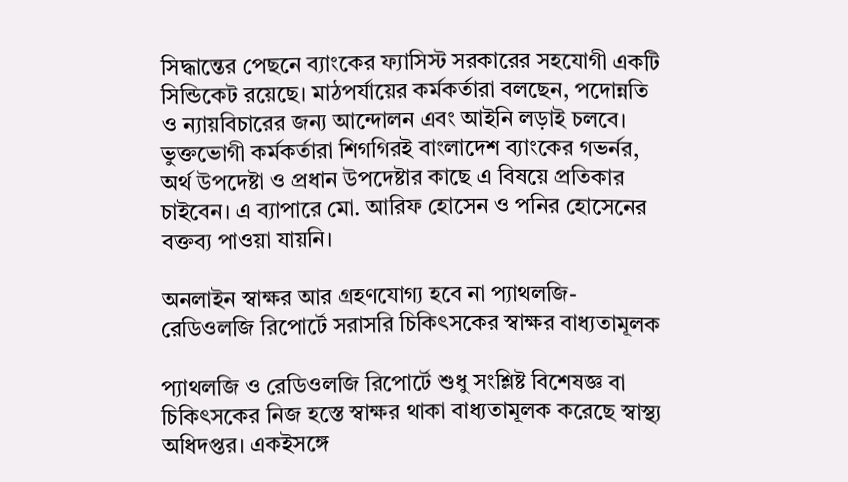সিদ্ধান্তের পেছনে ব্যাংকের ফ্যাসিস্ট সরকারের সহযোগী একটি সিন্ডিকেট রয়েছে। মাঠপর্যায়ের কর্মকর্তারা বলছেন, পদোন্নতি ও ন্যায়বিচারের জন্য আন্দোলন এবং আইনি লড়াই চলবে। ভুক্তভোগী কর্মকর্তারা শিগগিরই বাংলাদেশ ব্যাংকের গভর্নর, অর্থ উপদেষ্টা ও প্রধান উপদেষ্টার কাছে এ বিষয়ে প্রতিকার চাইবেন। এ ব্যাপারে মো. আরিফ হোসেন ও পনির হোসেনের বক্তব্য পাওয়া যায়নি।

অনলাইন স্বাক্ষর আর গ্রহণযোগ্য হবে না প্যাথলজি-রেডিওলজি রিপোর্টে সরাসরি চিকিৎসকের স্বাক্ষর বাধ্যতামূলক

প্যাথলজি ও রেডিওলজি রিপোর্টে শুধু সংশ্লিষ্ট বিশেষজ্ঞ বা চিকিৎসকের নিজ হস্তে স্বাক্ষর থাকা বাধ্যতামূলক করেছে স্বাস্থ্য অধিদপ্তর। একইসঙ্গে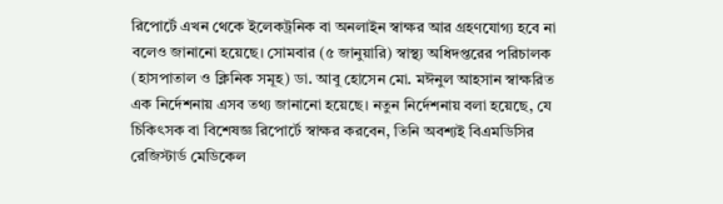রিপোর্টে এখন থেকে ইলেকট্রনিক বা অনলাইন স্বাক্ষর আর গ্রহণযোগ্য হবে না বলেও জানানো হয়েছে। সোমবার (৫ জানুয়ারি) স্বাস্থ্য অধিদপ্তরের পরিচালক (হাসপাতাল ও ক্লিনিক সমূহ) ডা. আবু হোসেন মো. মঈনুল আহসান স্বাক্ষরিত এক নির্দেশনায় এসব তথ্য জানানো হয়েছে। নতুন নির্দেশনায় বলা হয়েছে, যে চিকিৎসক বা বিশেষজ্ঞ রিপোর্টে স্বাক্ষর করবেন, তিনি অবশ্যই বিএমডিসির রেজিস্টার্ড মেডিকেল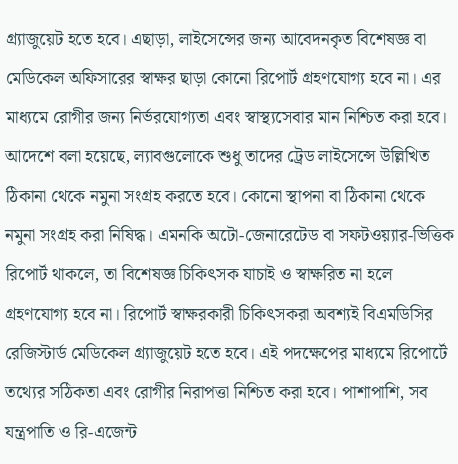গ্র্যাজুয়েট হতে হবে। এছাড়া, লাইসেন্সের জন্য আবেদনকৃত বিশেষজ্ঞ বা মেডিকেল অফিসারের স্বাক্ষর ছাড়া কোনো রিপোর্ট গ্রহণযোগ্য হবে না। এর মাধ্যমে রোগীর জন্য নির্ভরযোগ্যতা এবং স্বাস্থ্যসেবার মান নিশ্চিত করা হবে। আদেশে বলা হয়েছে, ল্যাবগুলোকে শুধু তাদের ট্রেড লাইসেন্সে উল্লিখিত ঠিকানা থেকে নমুনা সংগ্রহ করতে হবে। কোনো স্থাপনা বা ঠিকানা থেকে নমুনা সংগ্রহ করা নিষিদ্ধ। এমনকি অটো-জেনারেটেড বা সফটওয়্যার-ভিত্তিক রিপোর্ট থাকলে, তা বিশেষজ্ঞ চিকিৎসক যাচাই ও স্বাক্ষরিত না হলে গ্রহণযোগ্য হবে না। রিপোর্ট স্বাক্ষরকারী চিকিৎসকরা অবশ্যই বিএমডিসির রেজিস্টার্ড মেডিকেল গ্র্যাজুয়েট হতে হবে। এই পদক্ষেপের মাধ্যমে রিপোর্টে তথ্যের সঠিকতা এবং রোগীর নিরাপত্তা নিশ্চিত করা হবে। পাশাপাশি, সব যন্ত্রপাতি ও রি-এজেন্ট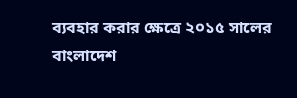ব্যবহার করার ক্ষেত্রে ২০১৫ সালের বাংলাদেশ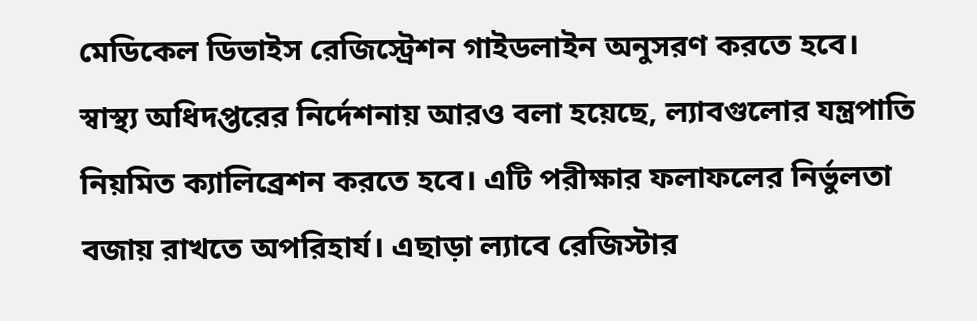মেডিকেল ডিভাইস রেজিস্ট্রেশন গাইডলাইন অনুসরণ করতে হবে। স্বাস্থ্য অধিদপ্তরের নির্দেশনায় আরও বলা হয়েছে, ল্যাবগুলোর যন্ত্রপাতি নিয়মিত ক্যালিব্রেশন করতে হবে। এটি পরীক্ষার ফলাফলের নির্ভুলতা বজায় রাখতে অপরিহার্য। এছাড়া ল্যাবে রেজিস্টার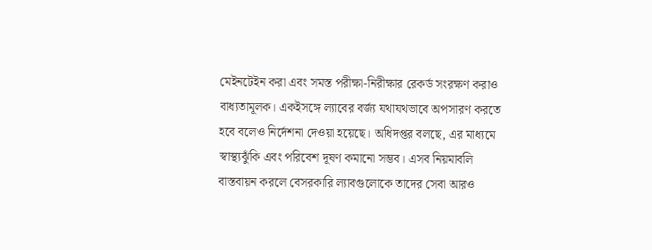মেইনটেইন করা এবং সমস্ত পরীক্ষা-নিরীক্ষার রেকর্ড সংরক্ষণ করাও বাধ্যতামূলক। একইসঙ্গে ল্যাবের বর্জ্য যথাযথভাবে অপসারণ করতে হবে বলেও নির্দেশনা দেওয়া হয়েছে। অধিদপ্তর বলছে, এর মাধ্যমে স্বাস্থ্যঝুঁকি এবং পরিবেশ দূষণ কমানো সম্ভব। এসব নিয়মাবলি বাস্তবায়ন করলে বেসরকারি ল্যাবগুলোকে তাদের সেবা আরও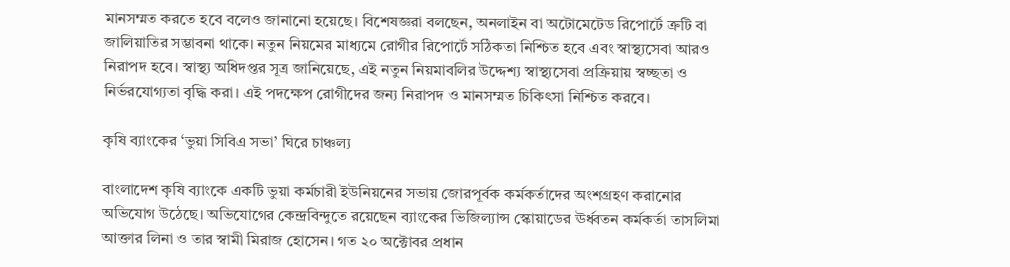মানসম্মত করতে হবে বলেও জানানো হয়েছে। বিশেষজ্ঞরা বলছেন, অনলাইন বা অটোমেটেড রিপোর্টে ত্রুটি বা জালিয়াতির সম্ভাবনা থাকে। নতুন নিয়মের মাধ্যমে রোগীর রিপোর্টে সঠিকতা নিশ্চিত হবে এবং স্বাস্থ্যসেবা আরও নিরাপদ হবে। স্বাস্থ্য অধিদপ্তর সূত্র জানিয়েছে, এই নতুন নিয়মাবলির উদ্দেশ্য স্বাস্থ্যসেবা প্রক্রিয়ায় স্বচ্ছতা ও নির্ভরযোগ্যতা বৃদ্ধি করা। এই পদক্ষেপ রোগীদের জন্য নিরাপদ ও মানসম্মত চিকিৎসা নিশ্চিত করবে।

কৃষি ব্যাংকের ‘ভুয়া সিবিএ সভা’ ঘিরে চাঞ্চল্য

বাংলাদেশ কৃষি ব্যাংকে একটি ভুয়া কর্মচারী ইউনিয়নের সভায় জোরপূর্বক কর্মকর্তাদের অংশগ্রহণ করানোর অভিযোগ উঠেছে। অভিযোগের কেন্দ্রবিন্দুতে রয়েছেন ব্যাংকের ভিজিল্যান্স স্কোয়াডের ঊর্ধ্বতন কর্মকর্তা তাসলিমা আক্তার লিনা ও তার স্বামী মিরাজ হোসেন। গত ২০ অক্টোবর প্রধান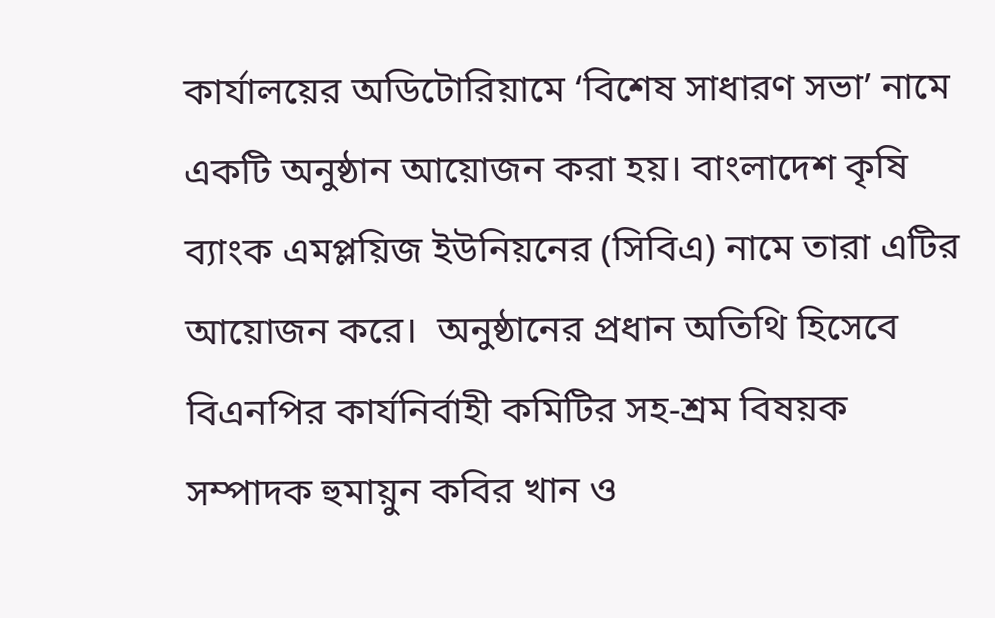কার্যালয়ের অডিটোরিয়ামে ‘বিশেষ সাধারণ সভা’ নামে একটি অনুষ্ঠান আয়োজন করা হয়। বাংলাদেশ কৃষি ব্যাংক এমপ্লয়িজ ইউনিয়নের (সিবিএ) নামে তারা এটির আয়োজন করে।  অনুষ্ঠানের প্রধান অতিথি হিসেবে বিএনপির কার্যনির্বাহী কমিটির সহ-শ্রম বিষয়ক সম্পাদক হুমায়ুন কবির খান ও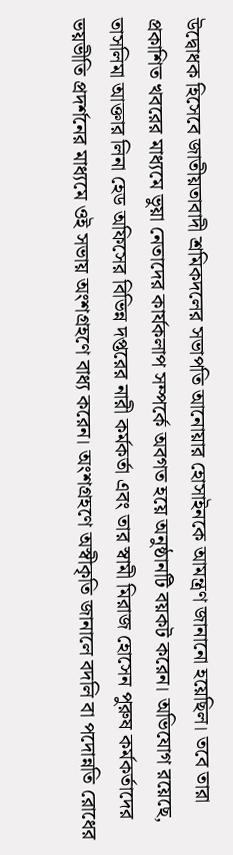উদ্বোধক হিসেবে জাতীয়তাবাদী শ্রমিকদলের সভাপতি আনোয়ার হোসাইনকে আমন্ত্রণ জানানো হয়েছিল। তবে তারা প্রকাশিত খবরের মাধ্যমে ভুয়া নেতাদের কার্যকলাপ সম্পর্কে অবগত হয়ে অনুষ্ঠানটি বয়কট করেন। অভিযোগ রয়েছে, তাসলিমা আক্তার লিনা হেড অফিসের বিভিন্ন দপ্তরের নারী কর্মকর্তা এবং তার স্বামী মিরাজ হোসেন পুরুষ কর্মকর্তাদের ভয়ভীতি প্রদর্শনের মাধ্যমে ওই সভায় অংশগ্রহণে বাধ্য করেন। অংশগ্রহণে অস্বীকৃতি জানালে বদলি বা পদোন্নতি রোধের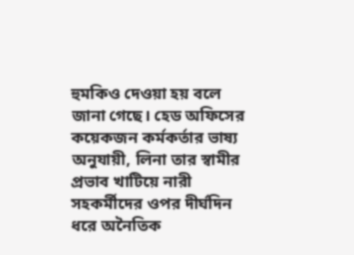হুমকিও দেওয়া হয় বলে জানা গেছে। হেড অফিসের কয়েকজন কর্মকর্তার ভাষ্য অনুযায়ী, লিনা তার স্বামীর প্রভাব খাটিয়ে নারী সহকর্মীদের ওপর দীর্ঘদিন ধরে অনৈতিক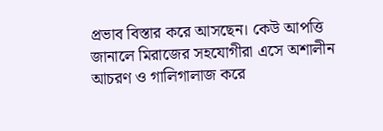প্রভাব বিস্তার করে আসছেন। কেউ আপত্তি জানালে মিরাজের সহযোগীরা এসে অশালীন আচরণ ও গালিগালাজ করে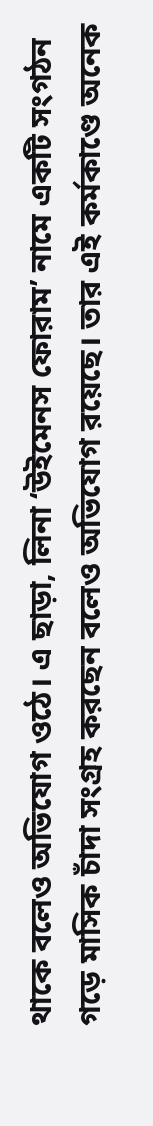থাকে বলেও অভিযোগ ওঠে। এ ছাড়া, লিনা ‘উইমেনস ফোরাম’ নামে একটি সংগঠন গড়ে মাসিক চাঁদা সংগ্রহ করছেন বলেও অভিযোগ রয়েছে। তার এই কর্মকাণ্ডে অনেক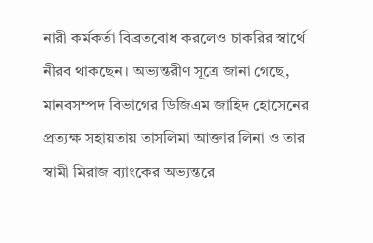নারী কর্মকর্তা বিব্রতবোধ করলেও চাকরির স্বার্থে নীরব থাকছেন। অভ্যন্তরীণ সূত্রে জানা গেছে, মানবসম্পদ বিভাগের ডিজিএম জাহিদ হোসেনের প্রত্যক্ষ সহায়তায় তাসলিমা আক্তার লিনা ও তার স্বামী মিরাজ ব্যাংকের অভ্যন্তরে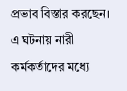প্রভাব বিস্তার করছেন। এ ঘটনায় নারী কর্মকর্তাদের মধ্যে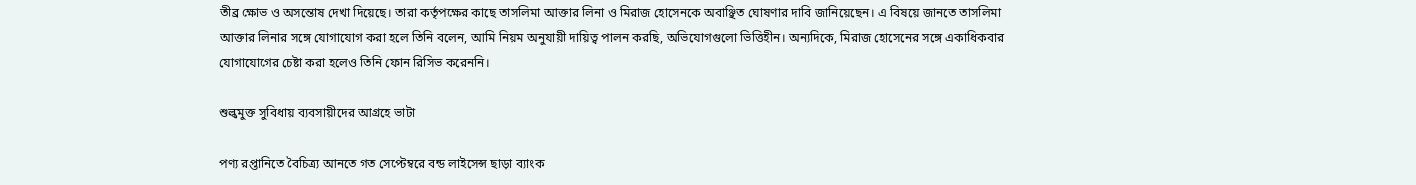তীব্র ক্ষোভ ও অসন্তোষ দেখা দিয়েছে। তারা কর্তৃপক্ষের কাছে তাসলিমা আক্তার লিনা ও মিরাজ হোসেনকে অবাঞ্ছিত ঘোষণার দাবি জানিয়েছেন। এ বিষয়ে জানতে তাসলিমা আক্তার লিনার সঙ্গে যোগাযোগ করা হলে তিনি বলেন, আমি নিয়ম অনুযায়ী দায়িত্ব পালন করছি, অভিযোগগুলো ভিত্তিহীন। অন্যদিকে, মিরাজ হোসেনের সঙ্গে একাধিকবার যোগাযোগের চেষ্টা করা হলেও তিনি ফোন রিসিভ করেননি।

শুল্কমুক্ত সুবিধায় ব্যবসায়ীদের আগ্রহে ভাটা

পণ্য রপ্তানিতে বৈচিত্র্য আনতে গত সেপ্টেম্বরে বন্ড লাইসেন্স ছাড়া ব্যাংক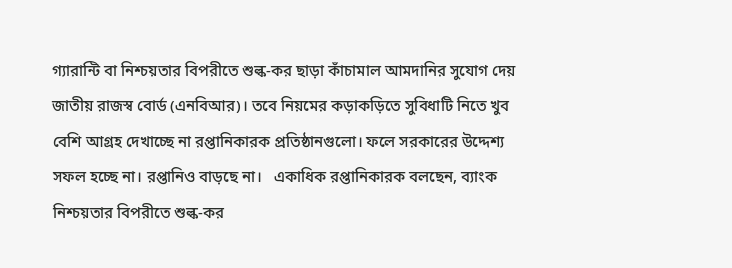গ্যারান্টি বা নিশ্চয়তার বিপরীতে শুল্ক-কর ছাড়া কাঁচামাল আমদানির সুযোগ দেয় জাতীয় রাজস্ব বোর্ড (এনবিআর)। তবে নিয়মের কড়াকড়িতে সুবিধাটি নিতে খুব বেশি আগ্রহ দেখাচ্ছে না রপ্তানিকারক প্রতিষ্ঠানগুলো। ফলে সরকারের উদ্দেশ্য সফল হচ্ছে না। রপ্তানিও বাড়ছে না।   একাধিক রপ্তানিকারক বলছেন, ব্যাংক নিশ্চয়তার বিপরীতে শুল্ক-কর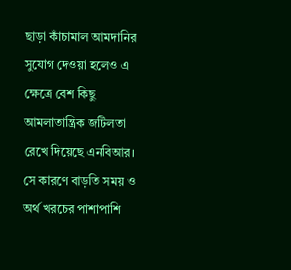ছাড়া কাঁচামাল আমদানির সুযোগ দেওয়া হলেও এ ক্ষেত্রে বেশ কিছু আমলাতান্ত্রিক জটিলতা রেখে দিয়েছে এনবিআর। সে কারণে বাড়তি সময় ও অর্থ খরচের পাশাপাশি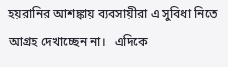হয়রানির আশঙ্কায় ব্যবসায়ীরা এ সুবিধা নিতে আগ্রহ দেখাচ্ছেন না।   এদিকে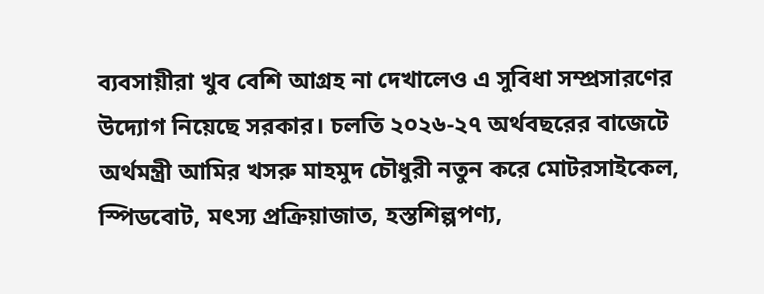ব্যবসায়ীরা খুব বেশি আগ্রহ না দেখালেও এ সুবিধা সম্প্রসারণের উদ্যোগ নিয়েছে সরকার। চলতি ২০২৬-২৭ অর্থবছরের বাজেটে অর্থমন্ত্রী আমির খসরু মাহমুদ চৌধুরী নতুন করে মোটরসাইকেল, স্পিডবোট, মৎস্য প্রক্রিয়াজাত, হস্তশিল্পপণ্য,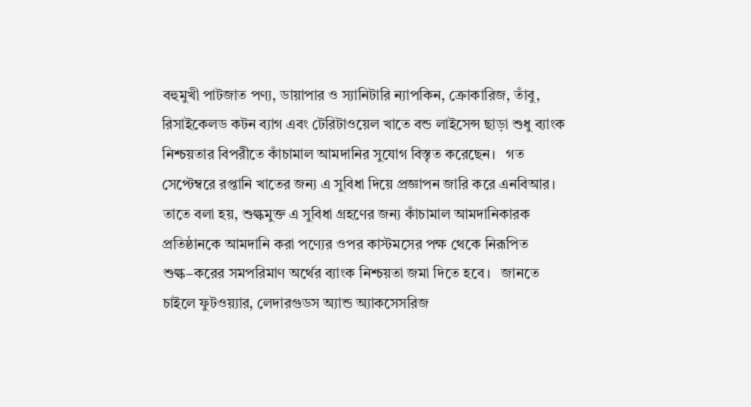বহুমুখী পাটজাত পণ্য, ডায়াপার ও স্যানিটারি ন্যাপকিন, ক্রোকারিজ, তাঁবু, রিসাইকেলড কটন ব্যাগ এবং টেরিটাওয়েল খাতে বন্ড লাইসেন্স ছাড়া শুধু ব্যাংক নিশ্চয়তার বিপরীতে কাঁচামাল আমদানির সুযোগ বিস্তৃত করেছেন।   গত সেপ্টেম্বরে রপ্তানি খাতের জন্য এ সুবিধা দিয়ে প্রজ্ঞাপন জারি করে এনবিআর। তাতে বলা হয়, শুল্কমুক্ত এ সুবিধা গ্রহণের জন্য কাঁচামাল আমদানিকারক প্রতিষ্ঠানকে আমদানি করা পণ্যের ওপর কাস্টমসের পক্ষ থেকে নিরূপিত শুল্ক–করের সমপরিমাণ অর্থের ব্যাংক নিশ্চয়তা জমা দিতে হবে।   জানতে চাইলে ফুটওয়্যার, লেদারগুডস অ্যান্ড অ্যাকসেসরিজ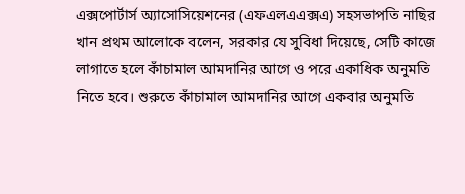এক্সপোর্টার্স অ্যাসোসিয়েশনের (এফএলএএক্সএ) সহসভাপতি নাছির খান প্রথম আলোকে বলেন, সরকার যে সুবিধা দিয়েছে, সেটি কাজে লাগাতে হলে কাঁচামাল আমদানির আগে ও পরে একাধিক অনুমতি নিতে হবে। শুরুতে কাঁচামাল আমদানির আগে একবার অনুমতি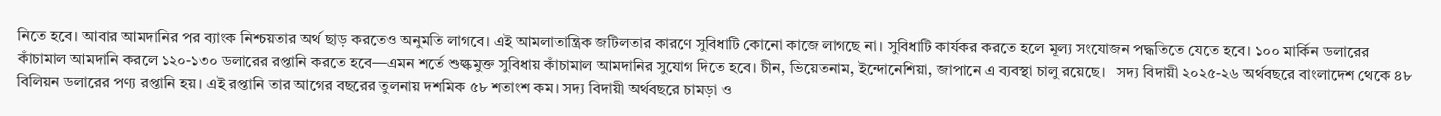নিতে হবে। আবার আমদানির পর ব্যাংক নিশ্চয়তার অর্থ ছাড় করতেও অনুমতি লাগবে। এই আমলাতান্ত্রিক জটিলতার কারণে সুবিধাটি কোনো কাজে লাগছে না। সুবিধাটি কার্যকর করতে হলে মূল্য সংযোজন পদ্ধতিতে যেতে হবে। ১০০ মার্কিন ডলারের কাঁচামাল আমদানি করলে ১২০-১৩০ ডলারের রপ্তানি করতে হবে—এমন শর্তে শুল্কমুক্ত সুবিধায় কাঁচামাল আমদানির সুযোগ দিতে হবে। চীন, ভিয়েতনাম, ইন্দোনেশিয়া, জাপানে এ ব্যবস্থা চালু রয়েছে।   সদ্য বিদায়ী ২০২৫-২৬ অর্থবছরে বাংলাদেশ থেকে ৪৮ বিলিয়ন ডলারের পণ্য রপ্তানি হয়। এই রপ্তানি তার আগের বছরের তুলনায় দশমিক ৫৮ শতাংশ কম। সদ্য বিদায়ী অর্থবছরে চামড়া ও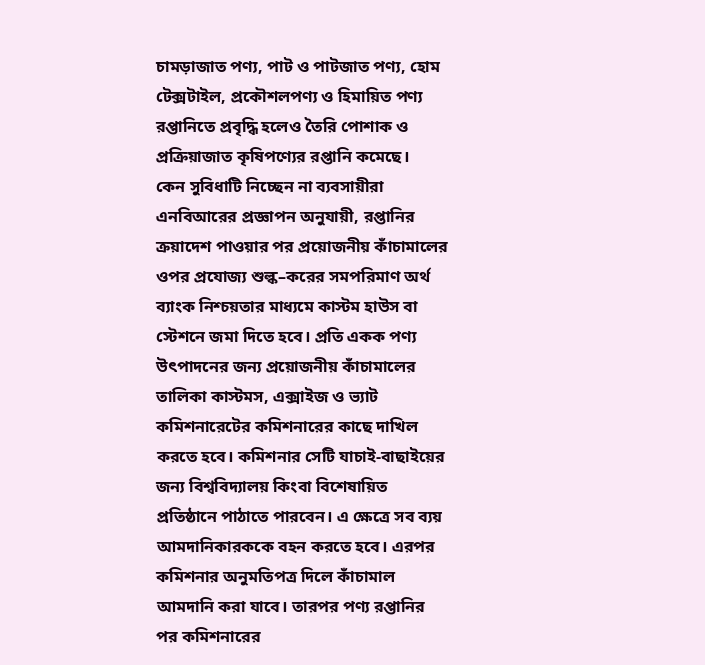চামড়াজাত পণ্য, পাট ও পাটজাত পণ্য, হোম টেক্সটাইল, প্রকৌশলপণ্য ও হিমায়িত পণ্য রপ্তানিতে প্রবৃদ্ধি হলেও তৈরি পোশাক ও প্রক্রিয়াজাত কৃষিপণ্যের রপ্তানি কমেছে।   কেন সুবিধাটি নিচ্ছেন না ব্যবসায়ীরা এনবিআরের প্রজ্ঞাপন অনুযায়ী, রপ্তানির ক্রয়াদেশ পাওয়ার পর প্রয়োজনীয় কাঁচামালের ওপর প্রযোজ্য শুল্ক–করের সমপরিমাণ অর্থ ব্যাংক নিশ্চয়তার মাধ্যমে কাস্টম হাউস বা স্টেশনে জমা দিতে হবে। প্রতি একক পণ্য উৎপাদনের জন্য প্রয়োজনীয় কাঁচামালের তালিকা কাস্টমস, এক্সাইজ ও ভ্যাট কমিশনারেটের কমিশনারের কাছে দাখিল করতে হবে। কমিশনার সেটি যাচাই-বাছাইয়ের জন্য বিশ্ববিদ্যালয় কিংবা বিশেষায়িত প্রতিষ্ঠানে পাঠাতে পারবেন। এ ক্ষেত্রে সব ব্যয় আমদানিকারককে বহন করতে হবে। এরপর কমিশনার অনুমতিপত্র দিলে কাঁচামাল আমদানি করা যাবে। তারপর পণ্য রপ্তানির পর কমিশনারের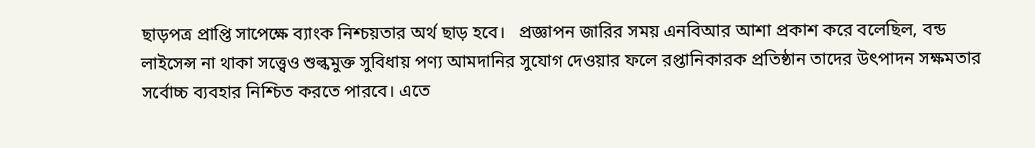ছাড়পত্র প্রাপ্তি সাপেক্ষে ব্যাংক নিশ্চয়তার অর্থ ছাড় হবে।   প্রজ্ঞাপন জারির সময় এনবিআর আশা প্রকাশ করে বলেছিল, বন্ড লাইসেন্স না থাকা সত্ত্বেও শুল্কমুক্ত সুবিধায় পণ্য আমদানির সুযোগ দেওয়ার ফলে রপ্তানিকারক প্রতিষ্ঠান তাদের উৎপাদন সক্ষমতার সর্বোচ্চ ব্যবহার নিশ্চিত করতে পারবে। এতে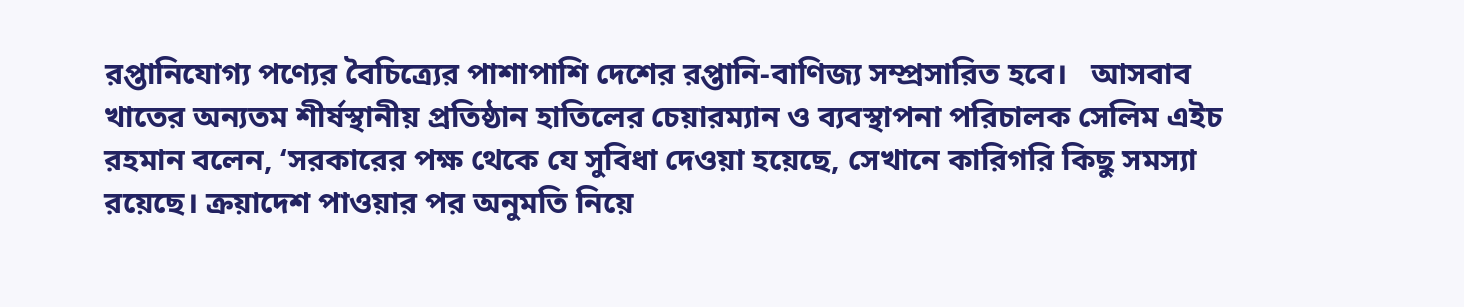রপ্তানিযোগ্য পণ্যের বৈচিত্র্যের পাশাপাশি দেশের রপ্তানি-বাণিজ্য সম্প্রসারিত হবে।   আসবাব খাতের অন্যতম শীর্ষস্থানীয় প্রতিষ্ঠান হাতিলের চেয়ারম্যান ও ব্যবস্থাপনা পরিচালক সেলিম এইচ রহমান বলেন, ‘সরকারের পক্ষ থেকে যে সুবিধা দেওয়া হয়েছে, সেখানে কারিগরি কিছু সমস্যা রয়েছে। ক্রয়াদেশ পাওয়ার পর অনুমতি নিয়ে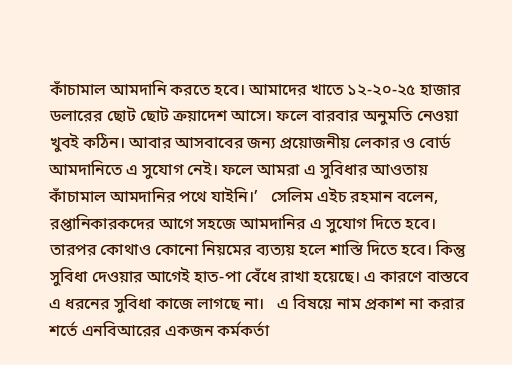কাঁচামাল আমদানি করতে হবে। আমাদের খাতে ১২-২০-২৫ হাজার ডলারের ছোট ছোট ক্রয়াদেশ আসে। ফলে বারবার অনুমতি নেওয়া খুবই কঠিন। আবার আসবাবের জন্য প্রয়োজনীয় লেকার ও বোর্ড আমদানিতে এ সুযোগ নেই। ফলে আমরা এ সুবিধার আওতায় কাঁচামাল আমদানির পথে যাইনি।’   সেলিম এইচ রহমান বলেন, রপ্তানিকারকদের আগে সহজে আমদানির এ সুযোগ দিতে হবে। তারপর কোথাও কোনো নিয়মের ব্যত্যয় হলে শাস্তি দিতে হবে। কিন্তু সুবিধা দেওয়ার আগেই হাত-পা বেঁধে রাখা হয়েছে। এ কারণে বাস্তবে এ ধরনের সুবিধা কাজে লাগছে না।   এ বিষয়ে নাম প্রকাশ না করার শর্তে এনবিআরের একজন কর্মকর্তা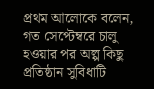প্রথম আলোকে বলেন, গত সেপ্টেম্বরে চালু হওয়ার পর অল্প কিছু প্রতিষ্ঠান সুবিধাটি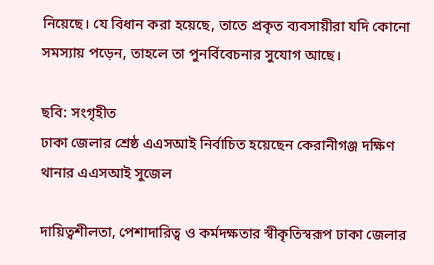নিয়েছে। যে বিধান করা হয়েছে, তাতে প্রকৃত ব্যবসায়ীরা যদি কোনো সমস্যায় পড়েন, তাহলে তা পুনর্বিবেচনার সুযোগ আছে।

ছবি: সংগৃহীত
ঢাকা জেলার শ্রেষ্ঠ এএসআই নির্বাচিত হয়েছেন কেরানীগঞ্জ দক্ষিণ থানার এএসআই সুজেল

দায়িত্বশীলতা, পেশাদারিত্ব ও কর্মদক্ষতার স্বীকৃতিস্বরূপ ঢাকা জেলার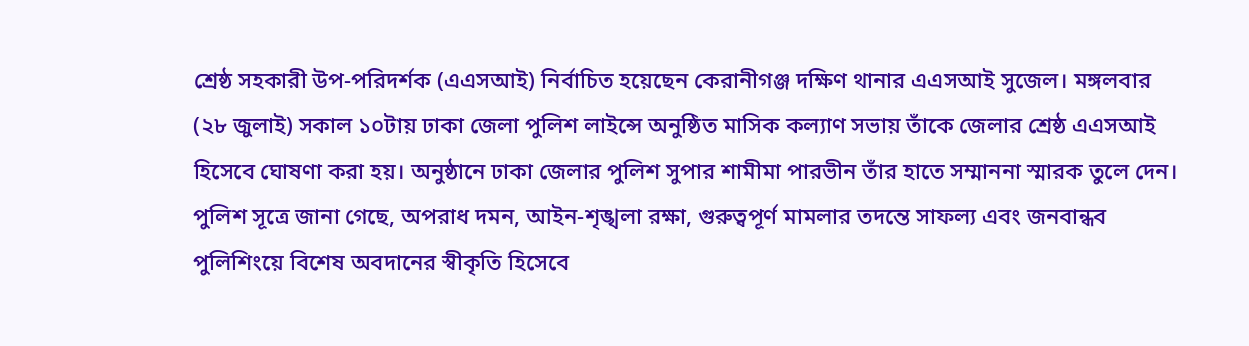শ্রেষ্ঠ সহকারী উপ-পরিদর্শক (এএসআই) নির্বাচিত হয়েছেন কেরানীগঞ্জ দক্ষিণ থানার এএসআই সুজেল। মঙ্গলবার (২৮ জুলাই) সকাল ১০টায় ঢাকা জেলা পুলিশ লাইন্সে অনুষ্ঠিত মাসিক কল্যাণ সভায় তাঁকে জেলার শ্রেষ্ঠ এএসআই হিসেবে ঘোষণা করা হয়। অনুষ্ঠানে ঢাকা জেলার পুলিশ সুপার শামীমা পারভীন তাঁর হাতে সম্মাননা স্মারক তুলে দেন। পুলিশ সূত্রে জানা গেছে, অপরাধ দমন, আইন-শৃঙ্খলা রক্ষা, গুরুত্বপূর্ণ মামলার তদন্তে সাফল্য এবং জনবান্ধব পুলিশিংয়ে বিশেষ অবদানের স্বীকৃতি হিসেবে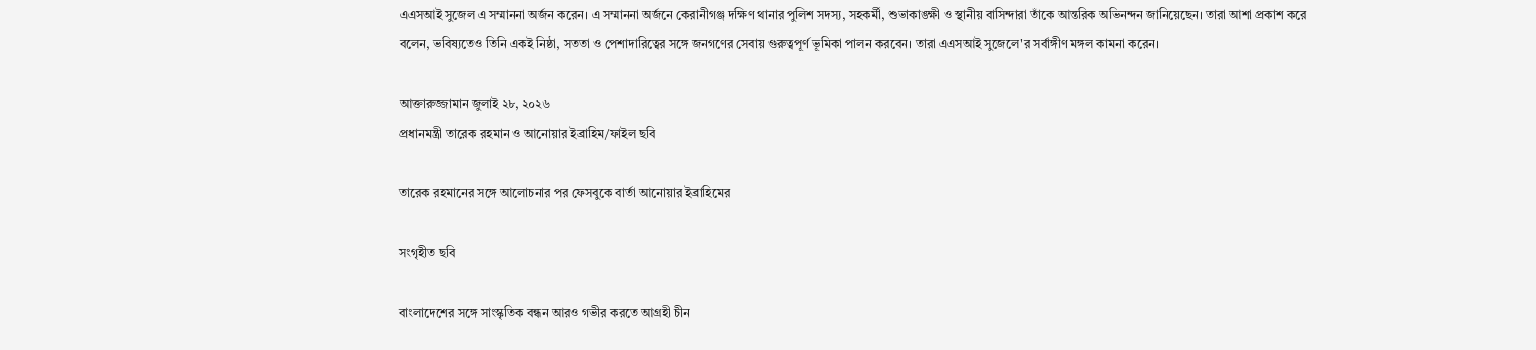এএসআই সুজেল এ সম্মাননা অর্জন করেন। এ সম্মাননা অর্জনে কেরানীগঞ্জ দক্ষিণ থানার পুলিশ সদস্য, সহকর্মী, শুভাকাঙ্ক্ষী ও স্থানীয় বাসিন্দারা তাঁকে আন্তরিক অভিনন্দন জানিয়েছেন। তারা আশা প্রকাশ করে বলেন, ভবিষ্যতেও তিনি একই নিষ্ঠা, সততা ও পেশাদারিত্বের সঙ্গে জনগণের সেবায় গুরুত্বপূর্ণ ভূমিকা পালন করবেন। তারা এএসআই সুজেলে'র সর্বাঙ্গীণ মঙ্গল কামনা করেন।

আক্তারুজ্জামান জুলাই ২৮, ২০২৬
প্রধানমন্ত্রী তারেক রহমান ও আনোয়ার ইব্রাহিম/ফাইল ছবি

তারেক রহমানের সঙ্গে আলোচনার পর ফেসবুকে বার্তা আনোয়ার ইব্রাহিমের

সংগৃহীত ছবি

বাংলাদেশের সঙ্গে সাংস্কৃতিক বন্ধন আরও গভীর করতে আগ্রহী চীন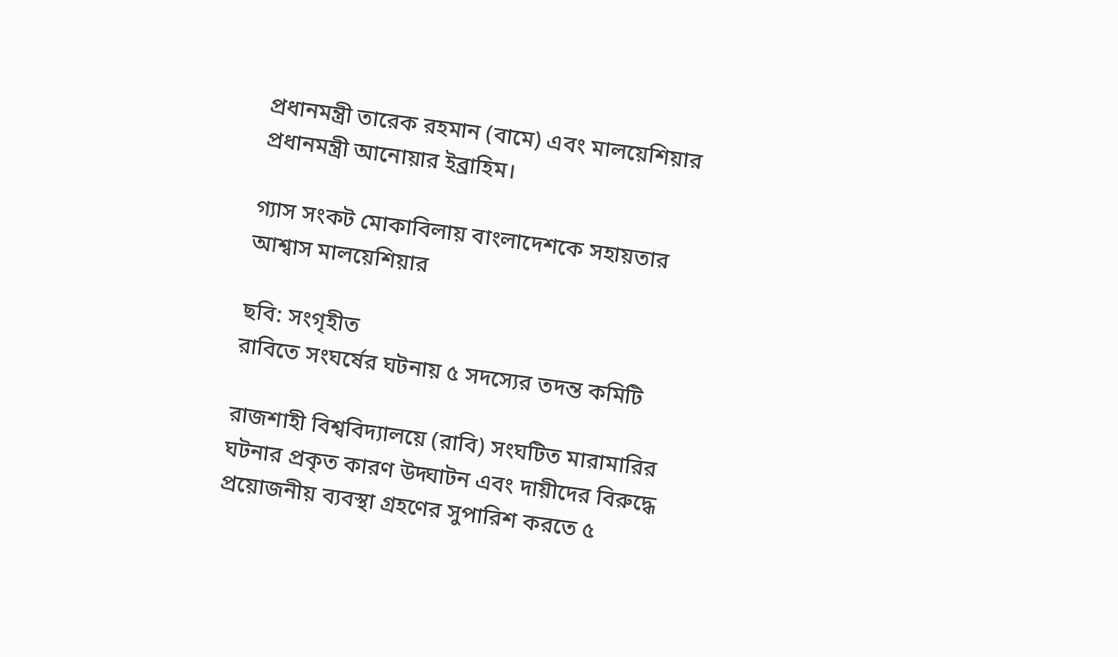প্রধানমন্ত্রী তারেক রহমান (বামে) এবং মালয়েশিয়ার প্রধানমন্ত্রী আনোয়ার ইব্রাহিম।

গ্যাস সংকট মোকাবিলায় বাংলাদেশকে সহায়তার আশ্বাস মালয়েশিয়ার

ছবি: সংগৃহীত
রাবিতে সংঘর্ষের ঘটনায় ৫ সদস্যের তদন্ত কমিটি

রাজশাহী বিশ্ববিদ্যালয়ে (রাবি) সংঘটিত মারামারির ঘটনার প্রকৃত কারণ উদ্ঘাটন এবং দায়ীদের বিরুদ্ধে প্রয়োজনীয় ব্যবস্থা গ্রহণের সুপারিশ করতে ৫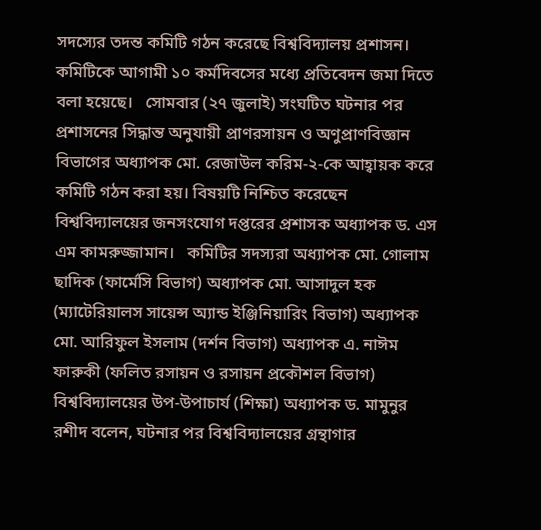সদস্যের তদন্ত কমিটি গঠন করেছে বিশ্ববিদ্যালয় প্রশাসন। কমিটিকে আগামী ১০ কর্মদিবসের মধ্যে প্রতিবেদন জমা দিতে বলা হয়েছে।   সোমবার (২৭ জুলাই) সংঘটিত ঘটনার পর প্রশাসনের সিদ্ধান্ত অনুযায়ী প্রাণরসায়ন ও অণুপ্রাণবিজ্ঞান বিভাগের অধ্যাপক মো. রেজাউল করিম-২-কে আহ্বায়ক করে কমিটি গঠন করা হয়। বিষয়টি নিশ্চিত করেছেন বিশ্ববিদ্যালয়ের জনসংযোগ দপ্তরের প্রশাসক অধ্যাপক ড. এস এম কামরুজ্জামান।   কমিটির সদস্যরা অধ্যাপক মো. গোলাম ছাদিক (ফার্মেসি বিভাগ) অধ্যাপক মো. আসাদুল হক (ম্যাটেরিয়ালস সায়েন্স অ্যান্ড ইঞ্জিনিয়ারিং বিভাগ) অধ্যাপক মো. আরিফুল ইসলাম (দর্শন বিভাগ) অধ্যাপক এ. নাঈম ফারুকী (ফলিত রসায়ন ও রসায়ন প্রকৌশল বিভাগ)   বিশ্ববিদ্যালয়ের উপ-উপাচার্য (শিক্ষা) অধ্যাপক ড. মামুনুর রশীদ বলেন, ঘটনার পর বিশ্ববিদ্যালয়ের গ্রন্থাগার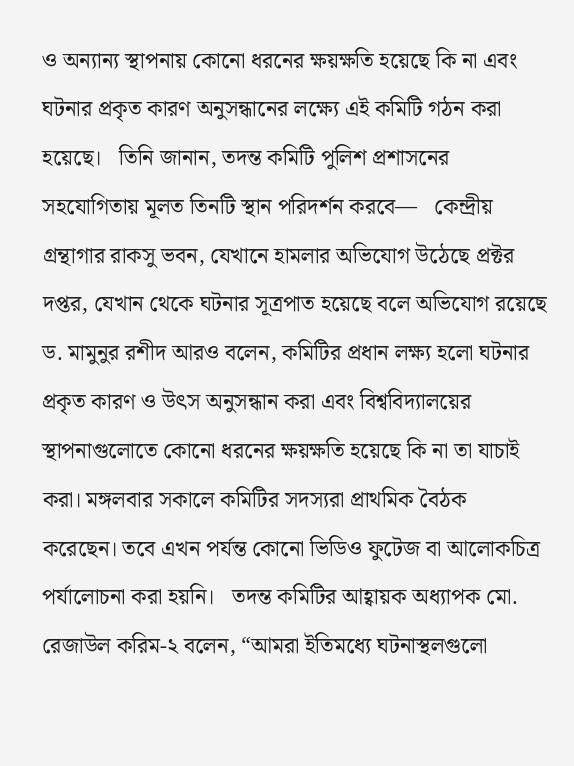ও অন্যান্য স্থাপনায় কোনো ধরনের ক্ষয়ক্ষতি হয়েছে কি না এবং ঘটনার প্রকৃত কারণ অনুসন্ধানের লক্ষ্যে এই কমিটি গঠন করা হয়েছে।   তিনি জানান, তদন্ত কমিটি পুলিশ প্রশাসনের সহযোগিতায় মূলত তিনটি স্থান পরিদর্শন করবে—   কেন্দ্রীয় গ্রন্থাগার রাকসু ভবন, যেখানে হামলার অভিযোগ উঠেছে প্রক্টর দপ্তর, যেখান থেকে ঘটনার সূত্রপাত হয়েছে বলে অভিযোগ রয়েছে   ড. মামুনুর রশীদ আরও বলেন, কমিটির প্রধান লক্ষ্য হলো ঘটনার প্রকৃত কারণ ও উৎস অনুসন্ধান করা এবং বিশ্ববিদ্যালয়ের স্থাপনাগুলোতে কোনো ধরনের ক্ষয়ক্ষতি হয়েছে কি না তা যাচাই করা। মঙ্গলবার সকালে কমিটির সদস্যরা প্রাথমিক বৈঠক করেছেন। তবে এখন পর্যন্ত কোনো ভিডিও ফুটেজ বা আলোকচিত্র পর্যালোচনা করা হয়নি।   তদন্ত কমিটির আহ্বায়ক অধ্যাপক মো. রেজাউল করিম-২ বলেন, “আমরা ইতিমধ্যে ঘটনাস্থলগুলো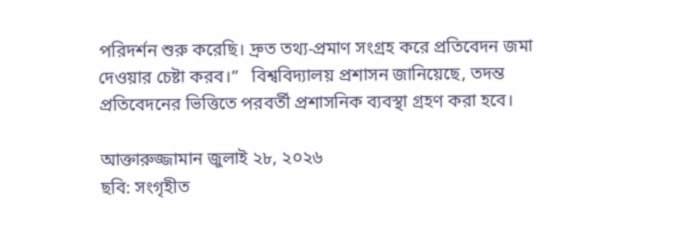পরিদর্শন শুরু করেছি। দ্রুত তথ্য-প্রমাণ সংগ্রহ করে প্রতিবেদন জমা দেওয়ার চেষ্টা করব।”   বিশ্ববিদ্যালয় প্রশাসন জানিয়েছে, তদন্ত প্রতিবেদনের ভিত্তিতে পরবর্তী প্রশাসনিক ব্যবস্থা গ্রহণ করা হবে।

আক্তারুজ্জামান জুলাই ২৮, ২০২৬
ছবি: সংগৃহীত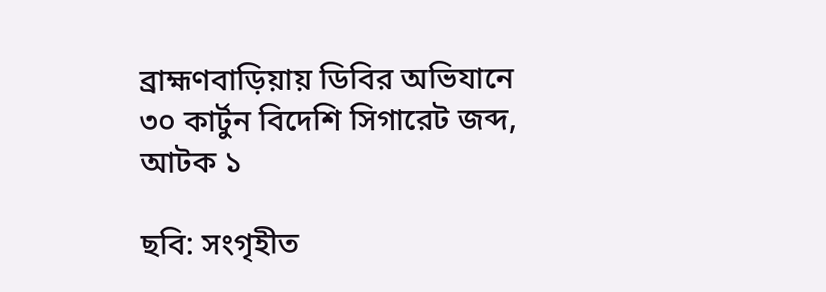ব্রাহ্মণবাড়িয়ায় ডিবির অভিযানে ৩০ কার্টুন বিদেশি সিগারেট জব্দ, আটক ১

ছবি: সংগৃহীত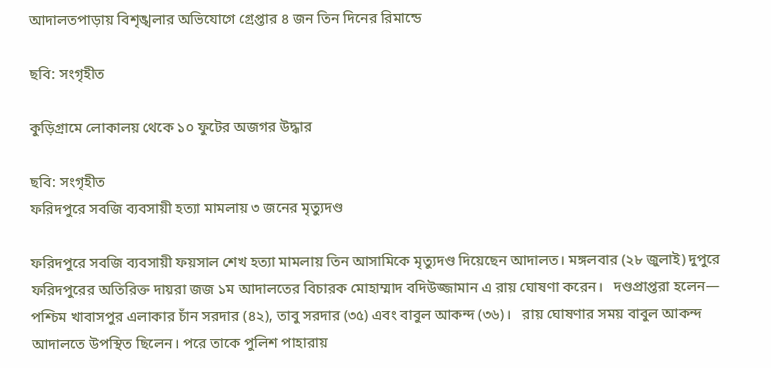আদালতপাড়ায় বিশৃঙ্খলার অভিযোগে গ্রেপ্তার ৪ জন তিন দিনের রিমান্ডে

ছবি: সংগৃহীত

কুড়িগ্রামে লোকালয় থেকে ১০ ফুটের অজগর উদ্ধার

ছবি: সংগৃহীত
ফরিদপুরে সবজি ব্যবসায়ী হত্যা মামলায় ৩ জনের মৃত্যুদণ্ড

ফরিদপুরে সবজি ব্যবসায়ী ফয়সাল শেখ হত্যা মামলায় তিন আসামিকে মৃত্যুদণ্ড দিয়েছেন আদালত। মঙ্গলবার (২৮ জুলাই) দুপুরে ফরিদপুরের অতিরিক্ত দায়রা জজ ১ম আদালতের বিচারক মোহাম্মাদ বদিউজ্জামান এ রায় ঘোষণা করেন।   দণ্ডপ্রাপ্তরা হলেন— পশ্চিম খাবাসপুর এলাকার চাঁন সরদার (৪২), তাবু সরদার (৩৫) এবং বাবুল আকন্দ (৩৬)।   রায় ঘোষণার সময় বাবুল আকন্দ আদালতে উপস্থিত ছিলেন। পরে তাকে পুলিশ পাহারায়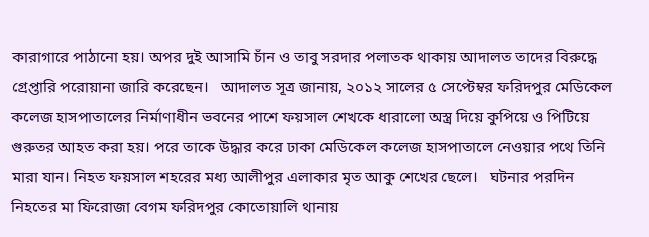কারাগারে পাঠানো হয়। অপর দুই আসামি চাঁন ও তাবু সরদার পলাতক থাকায় আদালত তাদের বিরুদ্ধে গ্রেপ্তারি পরোয়ানা জারি করেছেন।   আদালত সূত্র জানায়, ২০১২ সালের ৫ সেপ্টেম্বর ফরিদপুর মেডিকেল কলেজ হাসপাতালের নির্মাণাধীন ভবনের পাশে ফয়সাল শেখকে ধারালো অস্ত্র দিয়ে কুপিয়ে ও পিটিয়ে গুরুতর আহত করা হয়। পরে তাকে উদ্ধার করে ঢাকা মেডিকেল কলেজ হাসপাতালে নেওয়ার পথে তিনি মারা যান। নিহত ফয়সাল শহরের মধ্য আলীপুর এলাকার মৃত আকু শেখের ছেলে।   ঘটনার পরদিন নিহতের মা ফিরোজা বেগম ফরিদপুর কোতোয়ালি থানায়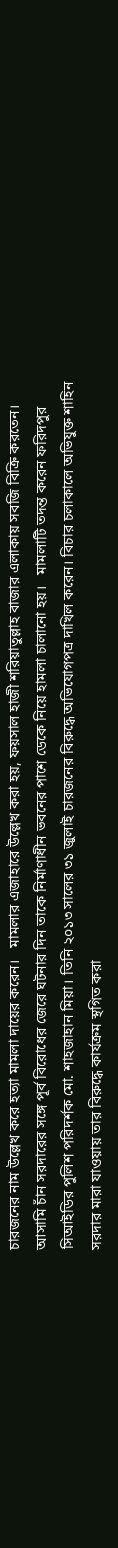চারজনের নাম উল্লেখ করে হত্যা মামলা দায়ের করেন।   মামলার এজাহারে উল্লেখ করা হয়, ফয়সাল হাজী শরিয়াতুল্লাহ বাজার এলাকায় সবজি বিক্রি করতেন। আসামি চাঁন সরদারের সঙ্গে পূর্ব বিরোধের জেরে ঘটনার দিন তাকে নির্মাণাধীন ভবনের পাশে ডেকে নিয়ে হামলা চালানো হয়।   মামলাটি তদন্ত করেন ফরিদপুর সিআইডির পুলিশ পরিদর্শক মো. শাহজাহান মিয়া। তিনি ২০১৩ সালের ৩১ জুলাই চারজনের বিরুদ্ধে অভিযোগপত্র দাখিল করেন। বিচার চলাকালে অভিযুক্ত শাহিন সরদার মারা যাওয়ায় তার বিরুদ্ধে কার্যক্রম স্থগিত করা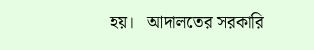হয়।   আদালতের সরকারি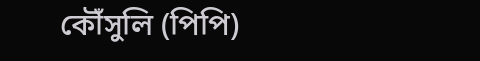কৌঁসুলি (পিপি)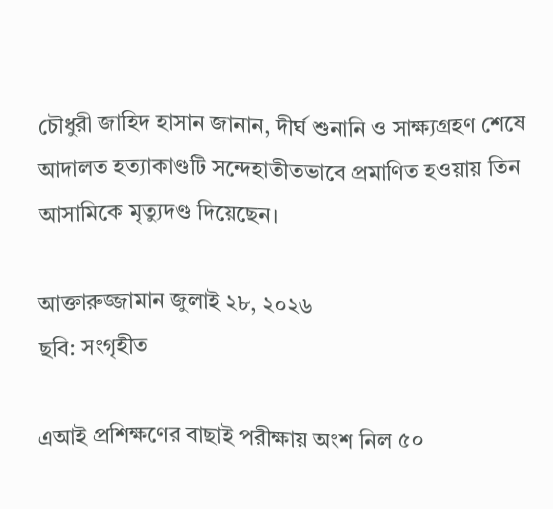চৌধুরী জাহিদ হাসান জানান, দীর্ঘ শুনানি ও সাক্ষ্যগ্রহণ শেষে আদালত হত্যাকাণ্ডটি সন্দেহাতীতভাবে প্রমাণিত হওয়ায় তিন আসামিকে মৃত্যুদণ্ড দিয়েছেন।

আক্তারুজ্জামান জুলাই ২৮, ২০২৬
ছবি: সংগৃহীত

এআই প্রশিক্ষণের বাছাই পরীক্ষায় অংশ নিল ৫০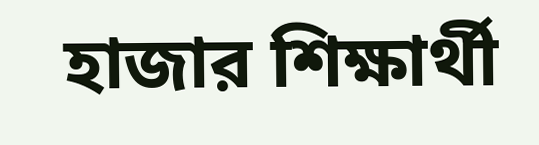হাজার শিক্ষার্থী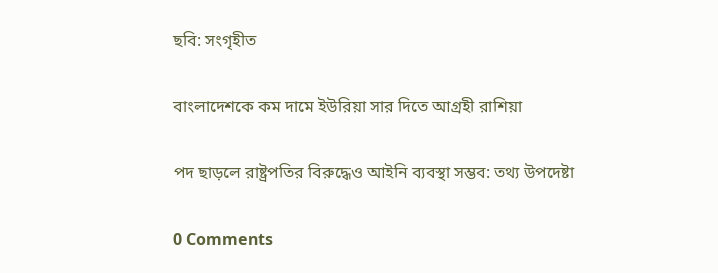ছবি: সংগৃহীত

বাংলাদেশকে কম দামে ইউরিয়া সার দিতে আগ্রহী রাশিয়া

পদ ছাড়লে রাষ্ট্রপতির বিরুদ্ধেও আইনি ব্যবস্থা সম্ভব: তথ্য উপদেষ্টা

0 Comments